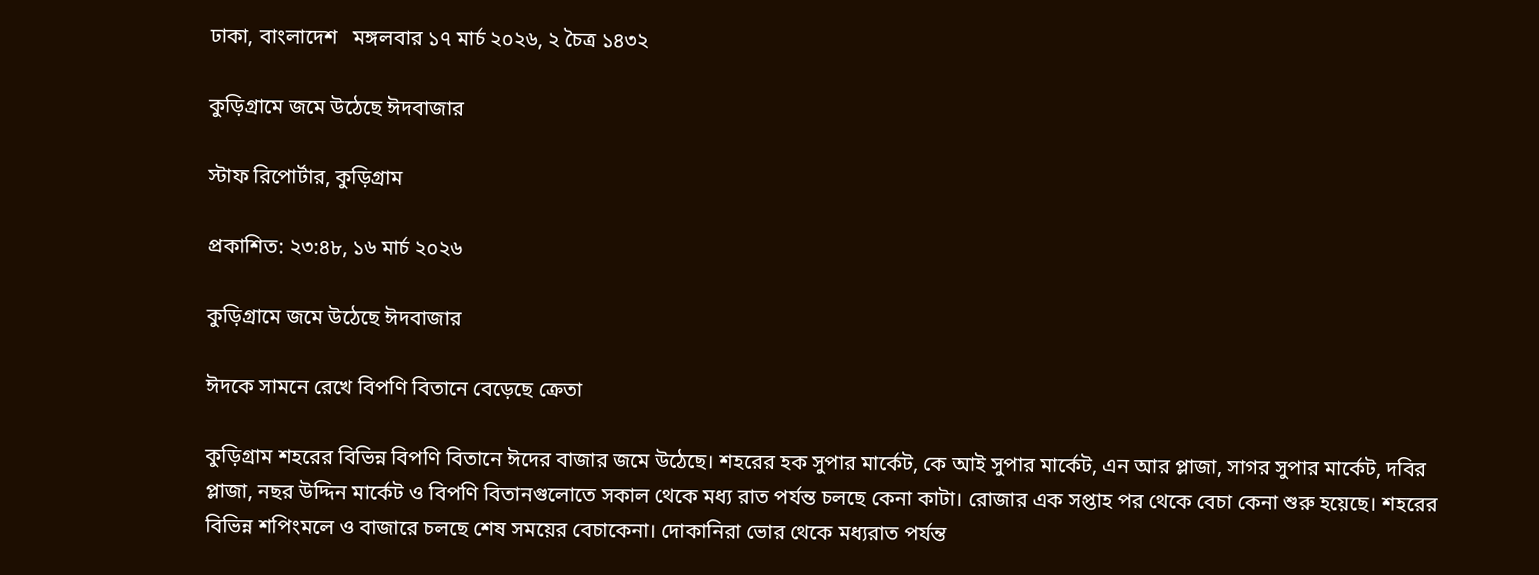ঢাকা, বাংলাদেশ   মঙ্গলবার ১৭ মার্চ ২০২৬, ২ চৈত্র ১৪৩২

কুড়িগ্রামে জমে উঠেছে ঈদবাজার

স্টাফ রিপোর্টার, কুড়িগ্রাম

প্রকাশিত: ২৩:৪৮, ১৬ মার্চ ২০২৬

কুড়িগ্রামে জমে উঠেছে ঈদবাজার

ঈদকে সামনে রেখে বিপণি বিতানে বেড়েছে ক্রেতা

কুড়িগ্রাম শহরের বিভিন্ন বিপণি বিতানে ঈদের বাজার জমে উঠেছে। শহরের হক সুপার মার্কেট, কে আই সুপার মার্কেট, এন আর প্লাজা, সাগর সুপার মার্কেট, দবির প্লাজা, নছর উদ্দিন মার্কেট ও বিপণি বিতানগুলোতে সকাল থেকে মধ্য রাত পর্যন্ত চলছে কেনা কাটা। রোজার এক সপ্তাহ পর থেকে বেচা কেনা শুরু হয়েছে। শহরের বিভিন্ন শপিংমলে ও বাজারে চলছে শেষ সময়ের বেচাকেনা। দোকানিরা ভোর থেকে মধ্যরাত পর্যন্ত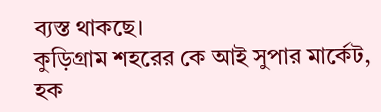ব্যস্ত থাকছে।
কুড়িগ্রাম শহরের কে আই সুপার মার্কেট, হক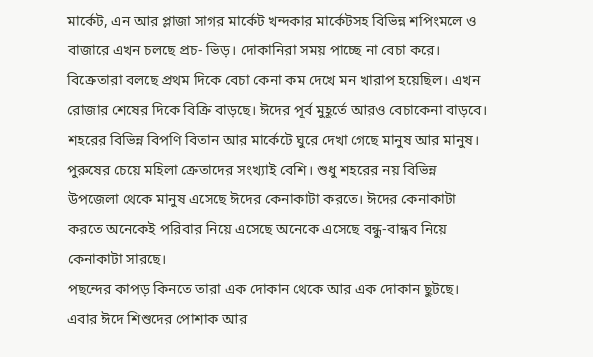মার্কেট, এন আর প্লাজা সাগর মার্কেট খন্দকার মার্কেটসহ বিভিন্ন শপিংমলে ও বাজারে এখন চলছে প্রচ- ভিড়। দোকানিরা সময় পাচ্ছে না বেচা করে। বিক্রেতারা বলছে প্রথম দিকে বেচা কেনা কম দেখে মন খারাপ হয়েছিল। এখন রোজার শেষের দিকে বিক্রি বাড়ছে। ঈদের পূর্ব মুহূর্তে আরও বেচাকেনা বাড়বে। শহরের বিভিন্ন বিপণি বিতান আর মার্কেটে ঘুরে দেখা গেছে মানুষ আর মানুষ। পুরুষের চেয়ে মহিলা ক্রেতাদের সংখ্যাই বেশি। শুধু শহরের নয় বিভিন্ন উপজেলা থেকে মানুষ এসেছে ঈদের কেনাকাটা করতে। ঈদের কেনাকাটা করতে অনেকেই পরিবার নিয়ে এসেছে অনেকে এসেছে বন্ধু-বান্ধব নিয়ে কেনাকাটা সারছে।
পছন্দের কাপড় কিনতে তারা এক দোকান থেকে আর এক দোকান ছুটছে। এবার ঈদে শিশুদের পোশাক আর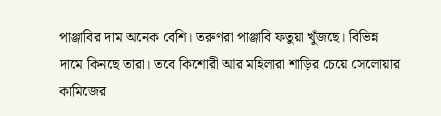পাঞ্জাবির দাম অনেক বেশি। তরুণরা পাঞ্জাবি ফতুয়া খুঁজছে। বিভিন্ন দামে কিনছে তারা। তবে কিশোরী আর মহিলারা শাড়ির চেয়ে সেলোয়ার কামিজের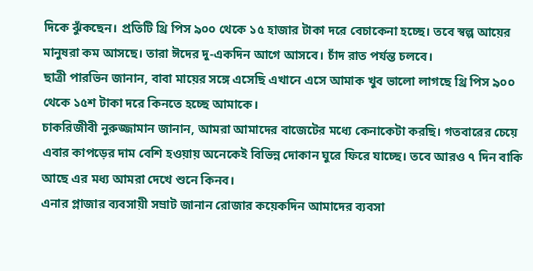দিকে ঝুঁকছেন। প্রতিটি থ্রি পিস ৯০০ থেকে ১৫ হাজার টাকা দরে বেচাকেনা হচ্ছে। তবে স্বল্প আয়ের মানুষরা কম আসছে। তারা ঈদের দু-একদিন আগে আসবে। চাঁদ রাত পর্যন্ত চলবে।
ছাত্রী পারভিন জানান, বাবা মায়ের সঙ্গে এসেছি এখানে এসে আমাক খুব ভালো লাগছে থ্রি পিস ৯০০ থেকে ১৫শ টাকা দরে কিনতে হচ্ছে আমাকে।
চাকরিজীবী নুরুজ্জামান জানান, আমরা আমাদের বাজেটের মধ্যে কেনাকেটা করছি। গতবারের চেয়ে এবার কাপড়ের দাম বেশি হওয়ায় অনেকেই বিভিন্ন দোকান ঘুরে ফিরে যাচ্ছে। তবে আরও ৭ দিন বাকি আছে এর মধ্য আমরা দেখে শুনে কিনব।
এনার প্লাজার ব্যবসায়ী সম্রাট জানান রোজার কয়েকদিন আমাদের ব্যবসা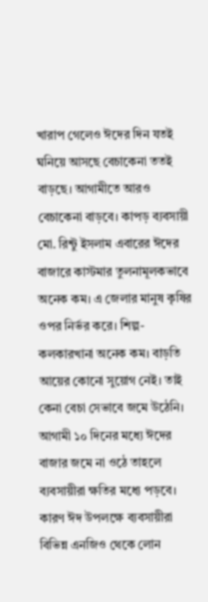খারাপ গেলেও ঈদের দিন যতই ঘনিয়ে আসছে বেচাকেনা ততই বাড়ছে। আগামীতে আরও বেচাকেনা বাড়বে। কাপড় ব্যবসায়ী মো. রিন্টু ইসলাম এবারের ঈদের বাজারে কাস্টমার তুলনামূলকভাবে অনেক কম। এ জেলার মানুষ কৃষির ওপর নির্ভর করে। শিল্প-কলকারখানা অনেক কম। বাড়তি আয়ের কোনো সুয়োগ নেই। তাই কেনা বেচা সেভাবে জমে উঠেনি।
আগামী ১০ দিনের মধ্যে ঈদের বাজার জমে না ওঠে তাহলে ব্যবসায়ীরা ক্ষতির মধ্যে পড়বে। কারণ ঈদ উপলক্ষে ব্যবসায়ীরা বিভিন্ন এনজিও থেকে লোন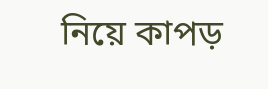নিয়ে কাপড়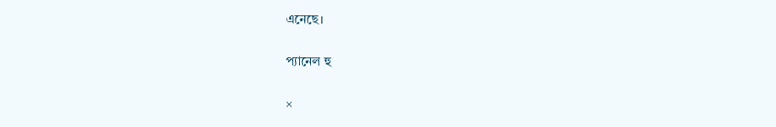এনেছে।

প্যানেল হু

×